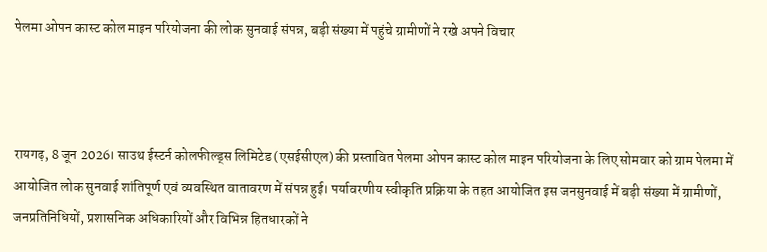पेलमा ओपन कास्ट कोल माइन परियोजना की लोक सुनवाई संपन्न, बड़ी संख्या में पहुंचे ग्रामीणों ने रखे अपने विचार



रायगढ़, 8 जून 2026। साउथ ईस्टर्न कोलफील्ड्स लिमिटेड (एसईसीएल) की प्रस्तावित पेलमा ओपन कास्ट कोल माइन परियोजना के लिए सोमवार को ग्राम पेलमा में आयोजित लोक सुनवाई शांतिपूर्ण एवं व्यवस्थित वातावरण में संपन्न हुई। पर्यावरणीय स्वीकृति प्रक्रिया के तहत आयोजित इस जनसुनवाई में बड़ी संख्या में ग्रामीणों, जनप्रतिनिधियों, प्रशासनिक अधिकारियों और विभिन्न हितधारकों ने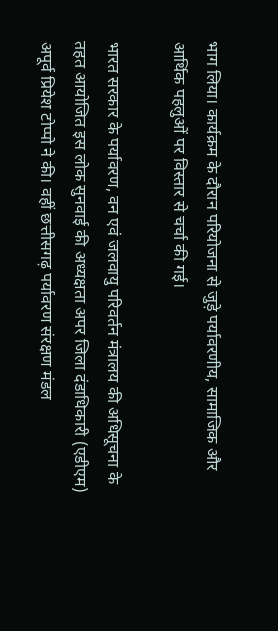भाग लिया। कार्यक्रम के दौरान परियोजना से जुड़े पर्यावरणीय, सामाजिक और आर्थिक पहलुओं पर विस्तार से चर्चा की गई।

भारत सरकार के पर्यावरण, वन एवं जलवायु परिवर्तन मंत्रालय की अधिसूचना के तहत आयोजित इस लोक सुनवाई की अध्यक्षता अपर जिला दंडाधिकारी (एडीएम) अपूर्व प्रियेश टोप्पो ने की। वहीं छत्तीसगढ़ पर्यावरण संरक्षण मंडल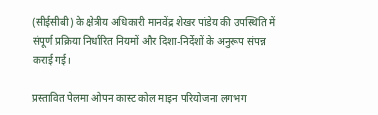(सीईसीबी) के क्षेत्रीय अधिकारी मानवेंद्र शेखर पांडेय की उपस्थिति में संपूर्ण प्रक्रिया निर्धारित नियमों और दिशा-निर्देशों के अनुरूप संपन्न कराई गई।

प्रस्तावित पेलमा ओपन कास्ट कोल माइन परियोजना लगभग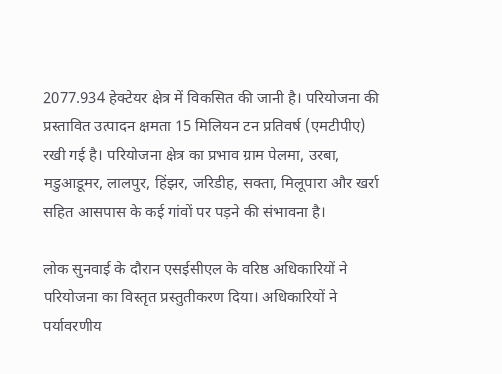2077.934 हेक्टेयर क्षेत्र में विकसित की जानी है। परियोजना की प्रस्तावित उत्पादन क्षमता 15 मिलियन टन प्रतिवर्ष (एमटीपीए) रखी गई है। परियोजना क्षेत्र का प्रभाव ग्राम पेलमा, उरबा, मडुआडूमर, लालपुर, हिंझर, जरिडीह, सक्ता, मिलूपारा और खर्रा सहित आसपास के कई गांवों पर पड़ने की संभावना है।

लोक सुनवाई के दौरान एसईसीएल के वरिष्ठ अधिकारियों ने परियोजना का विस्तृत प्रस्तुतीकरण दिया। अधिकारियों ने पर्यावरणीय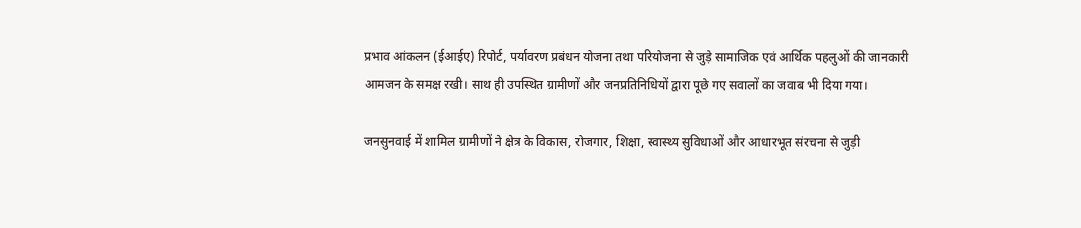प्रभाव आंकलन (ईआईए) रिपोर्ट, पर्यावरण प्रबंधन योजना तथा परियोजना से जुड़े सामाजिक एवं आर्थिक पहलुओं की जानकारी आमजन के समक्ष रखी। साथ ही उपस्थित ग्रामीणों और जनप्रतिनिधियों द्वारा पूछे गए सवालों का जवाब भी दिया गया।

जनसुनवाई में शामिल ग्रामीणों ने क्षेत्र के विकास, रोजगार, शिक्षा, स्वास्थ्य सुविधाओं और आधारभूत संरचना से जुड़ी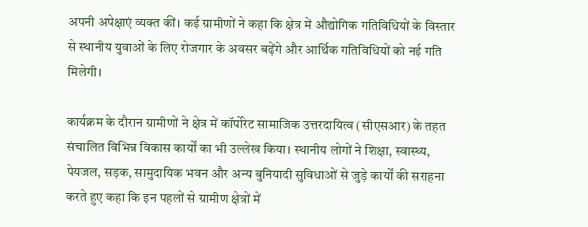अपनी अपेक्षाएं व्यक्त कीं। कई ग्रामीणों ने कहा कि क्षेत्र में औद्योगिक गतिविधियों के विस्तार से स्थानीय युवाओं के लिए रोजगार के अवसर बढ़ेंगे और आर्थिक गतिविधियों को नई गति मिलेगी।

कार्यक्रम के दौरान ग्रामीणों ने क्षेत्र में कॉर्पोरेट सामाजिक उत्तरदायित्व (सीएसआर) के तहत संचालित विभिन्न विकास कार्यों का भी उल्लेख किया। स्थानीय लोगों ने शिक्षा, स्वास्थ्य, पेयजल, सड़क, सामुदायिक भवन और अन्य बुनियादी सुविधाओं से जुड़े कार्यों की सराहना करते हुए कहा कि इन पहलों से ग्रामीण क्षेत्रों में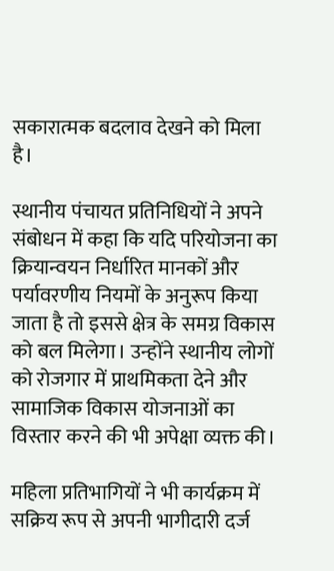सकारात्मक बदलाव देखने को मिला है।

स्थानीय पंचायत प्रतिनिधियों ने अपने संबोधन में कहा कि यदि परियोजना का क्रियान्वयन निर्धारित मानकों और पर्यावरणीय नियमों के अनुरूप किया जाता है तो इससे क्षेत्र के समग्र विकास को बल मिलेगा। उन्होंने स्थानीय लोगों को रोजगार में प्राथमिकता देने और सामाजिक विकास योजनाओं का विस्तार करने की भी अपेक्षा व्यक्त की।

महिला प्रतिभागियों ने भी कार्यक्रम में सक्रिय रूप से अपनी भागीदारी दर्ज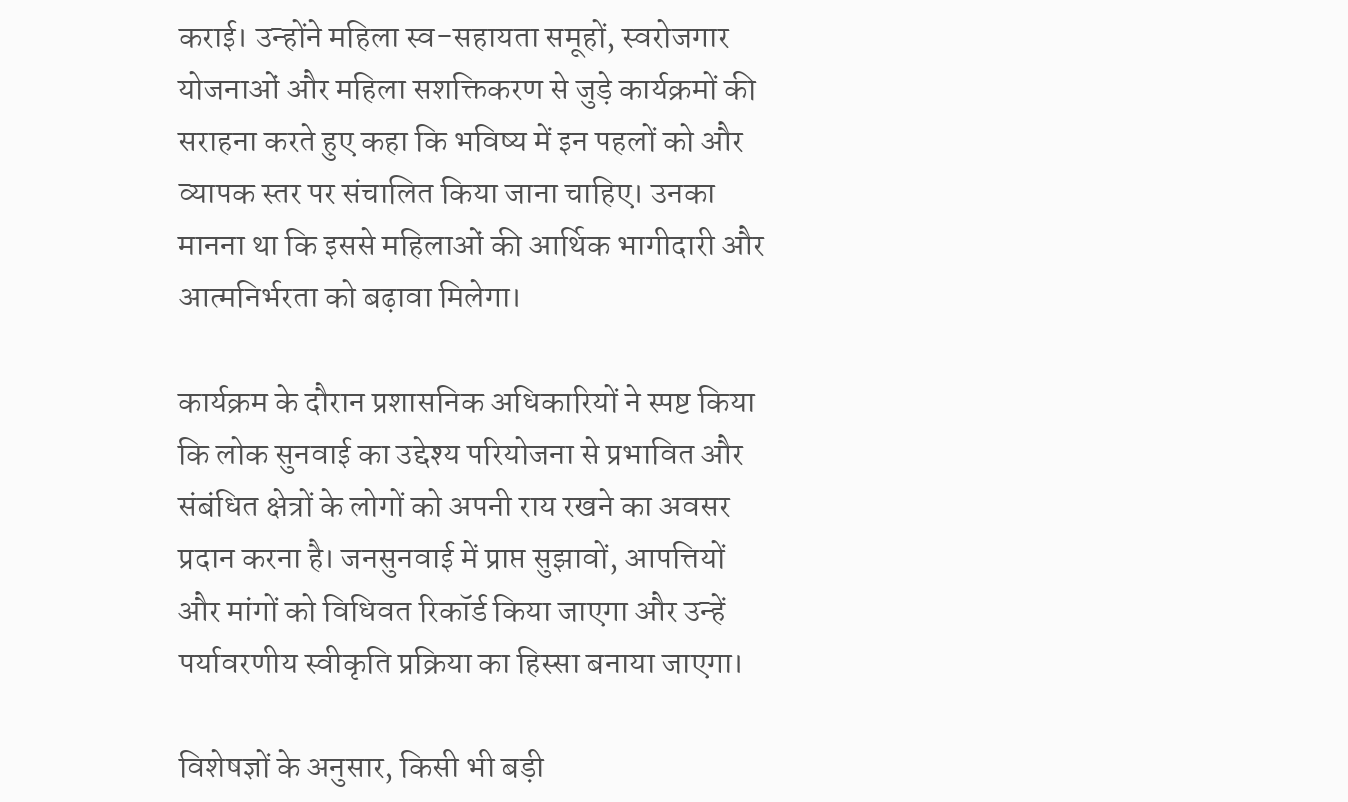कराई। उन्होंने महिला स्व-सहायता समूहों, स्वरोजगार योजनाओं और महिला सशक्तिकरण से जुड़े कार्यक्रमों की सराहना करते हुए कहा कि भविष्य में इन पहलों को और व्यापक स्तर पर संचालित किया जाना चाहिए। उनका मानना था कि इससे महिलाओं की आर्थिक भागीदारी और आत्मनिर्भरता को बढ़ावा मिलेगा।

कार्यक्रम के दौरान प्रशासनिक अधिकारियों ने स्पष्ट किया कि लोक सुनवाई का उद्देश्य परियोजना से प्रभावित और संबंधित क्षेत्रों के लोगों को अपनी राय रखने का अवसर प्रदान करना है। जनसुनवाई में प्राप्त सुझावों, आपत्तियों और मांगों को विधिवत रिकॉर्ड किया जाएगा और उन्हें पर्यावरणीय स्वीकृति प्रक्रिया का हिस्सा बनाया जाएगा।

विशेषज्ञों के अनुसार, किसी भी बड़ी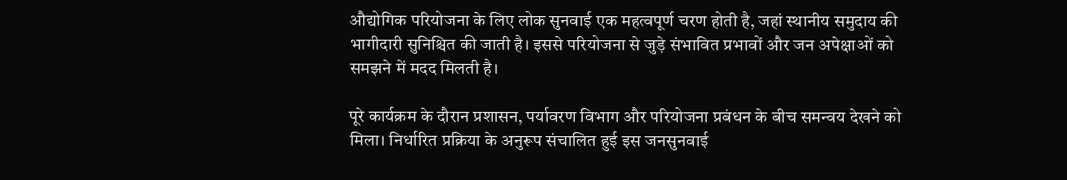औद्योगिक परियोजना के लिए लोक सुनवाई एक महत्वपूर्ण चरण होती है, जहां स्थानीय समुदाय की भागीदारी सुनिश्चित की जाती है। इससे परियोजना से जुड़े संभावित प्रभावों और जन अपेक्षाओं को समझने में मदद मिलती है।

पूरे कार्यक्रम के दौरान प्रशासन, पर्यावरण विभाग और परियोजना प्रबंधन के बीच समन्वय देखने को मिला। निर्धारित प्रक्रिया के अनुरूप संचालित हुई इस जनसुनवाई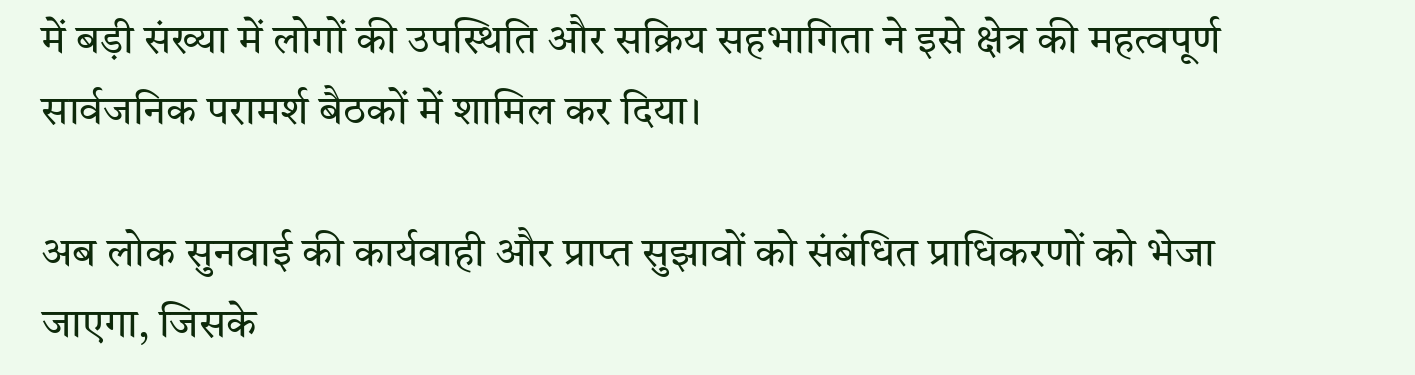में बड़ी संख्या में लोगों की उपस्थिति और सक्रिय सहभागिता ने इसे क्षेत्र की महत्वपूर्ण सार्वजनिक परामर्श बैठकों में शामिल कर दिया।

अब लोक सुनवाई की कार्यवाही और प्राप्त सुझावों को संबंधित प्राधिकरणों को भेजा जाएगा, जिसके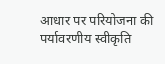आधार पर परियोजना की पर्यावरणीय स्वीकृति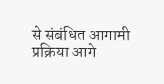से संबंधित आगामी प्रक्रिया आगे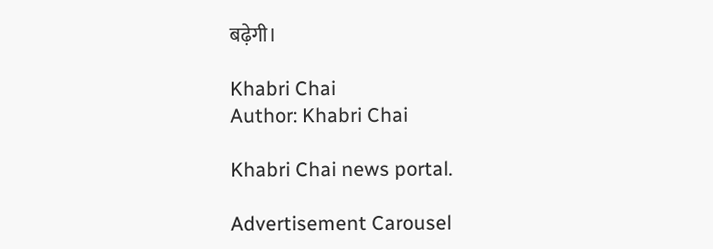बढ़ेगी।

Khabri Chai
Author: Khabri Chai

Khabri Chai news portal.

Advertisement Carousel